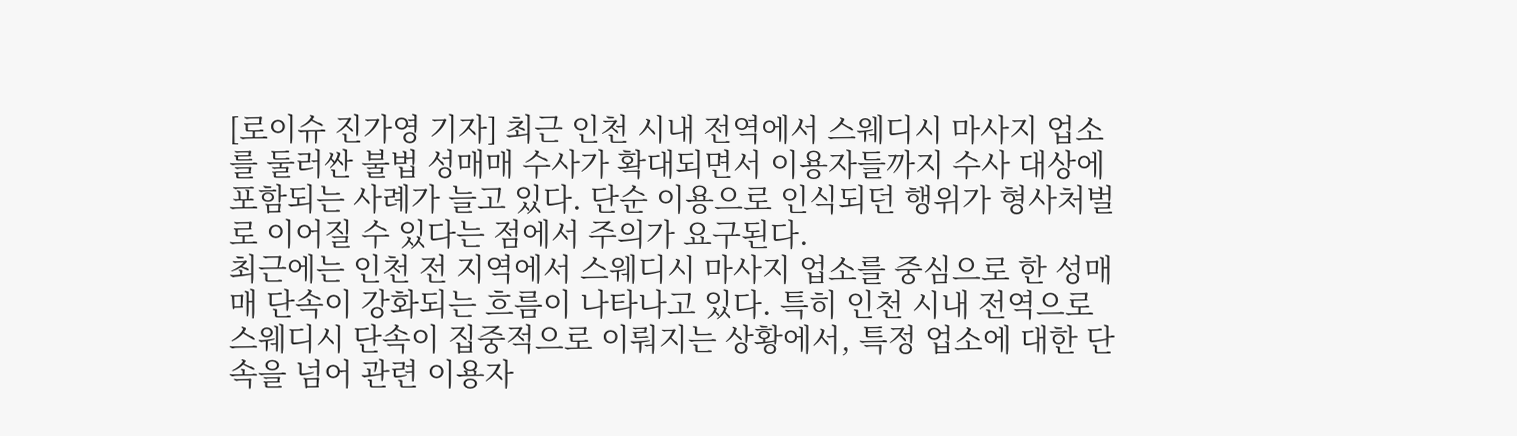[로이슈 진가영 기자] 최근 인천 시내 전역에서 스웨디시 마사지 업소를 둘러싼 불법 성매매 수사가 확대되면서 이용자들까지 수사 대상에 포함되는 사례가 늘고 있다. 단순 이용으로 인식되던 행위가 형사처벌로 이어질 수 있다는 점에서 주의가 요구된다.
최근에는 인천 전 지역에서 스웨디시 마사지 업소를 중심으로 한 성매매 단속이 강화되는 흐름이 나타나고 있다. 특히 인천 시내 전역으로 스웨디시 단속이 집중적으로 이뤄지는 상황에서, 특정 업소에 대한 단속을 넘어 관련 이용자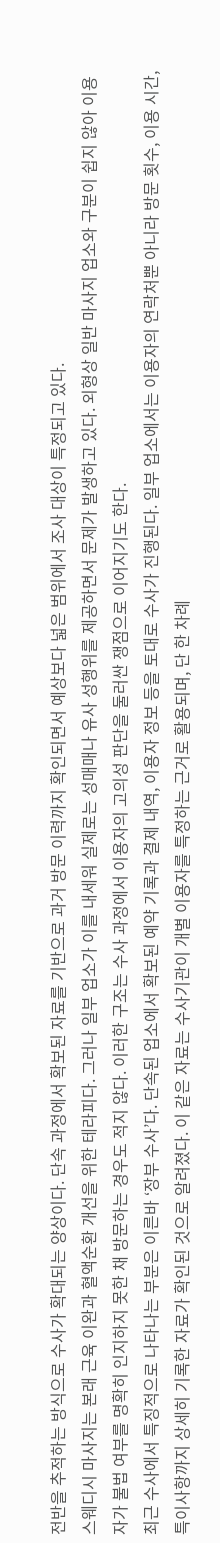전반을 추적하는 방식으로 수사가 확대되는 양상이다. 단속 과정에서 확보된 자료를 기반으로 과거 방문 이력까지 확인되면서 예상보다 넓은 범위에서 조사 대상이 특정되고 있다.
스웨디시 마사지는 본래 근육 이완과 혈액순환 개선을 위한 테라피다. 그러나 일부 업소가 이를 내세워 실제로는 성매매나 유사 성행위를 제공하면서 문제가 발생하고 있다. 외형상 일반 마사지 업소와 구분이 쉽지 않아 이용자가 불법 여부를 명확히 인지하지 못한 채 방문하는 경우도 적지 않다. 이러한 구조는 수사 과정에서 이용자의 고의성 판단을 둘러싼 쟁점으로 이어지기도 한다.
최근 수사에서 특징적으로 나타나는 부분은 이른바 ‘장부 수사’다. 단속된 업소에서 확보된 예약 기록과 결제 내역, 이용자 정보 등을 토대로 수사가 진행된다. 일부 업소에서는 이용자의 연락처뿐 아니라 방문 횟수, 이용 시간, 특이사항까지 상세히 기록한 자료가 확인된 것으로 알려졌다. 이 같은 자료는 수사기관이 개별 이용자를 특정하는 근거로 활용되며, 단 한 차례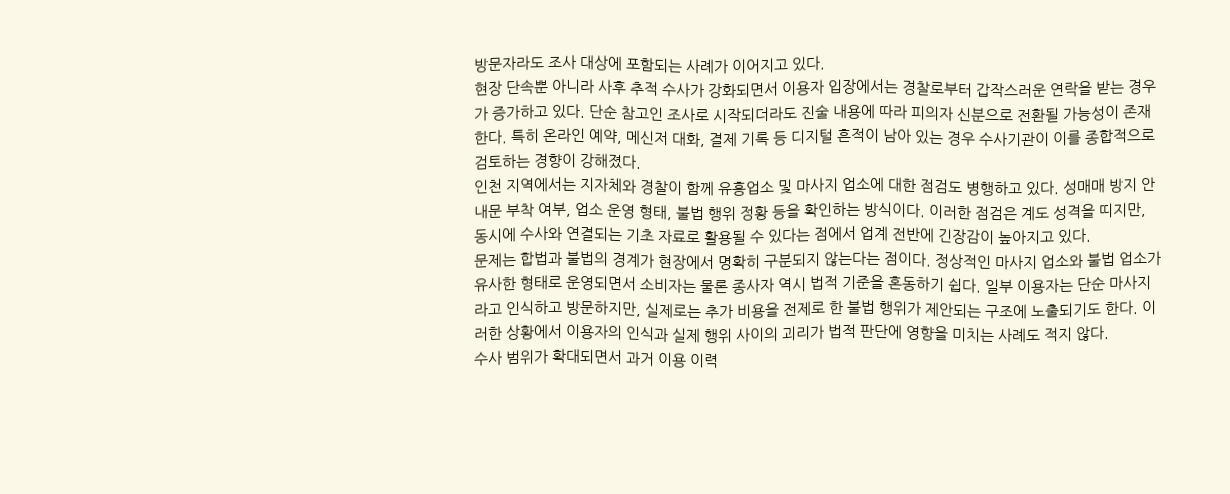방문자라도 조사 대상에 포함되는 사례가 이어지고 있다.
현장 단속뿐 아니라 사후 추적 수사가 강화되면서 이용자 입장에서는 경찰로부터 갑작스러운 연락을 받는 경우가 증가하고 있다. 단순 참고인 조사로 시작되더라도 진술 내용에 따라 피의자 신분으로 전환될 가능성이 존재한다. 특히 온라인 예약, 메신저 대화, 결제 기록 등 디지털 흔적이 남아 있는 경우 수사기관이 이를 종합적으로 검토하는 경향이 강해졌다.
인천 지역에서는 지자체와 경찰이 함께 유흥업소 및 마사지 업소에 대한 점검도 병행하고 있다. 성매매 방지 안내문 부착 여부, 업소 운영 형태, 불법 행위 정황 등을 확인하는 방식이다. 이러한 점검은 계도 성격을 띠지만, 동시에 수사와 연결되는 기초 자료로 활용될 수 있다는 점에서 업계 전반에 긴장감이 높아지고 있다.
문제는 합법과 불법의 경계가 현장에서 명확히 구분되지 않는다는 점이다. 정상적인 마사지 업소와 불법 업소가 유사한 형태로 운영되면서 소비자는 물론 종사자 역시 법적 기준을 혼동하기 쉽다. 일부 이용자는 단순 마사지라고 인식하고 방문하지만, 실제로는 추가 비용을 전제로 한 불법 행위가 제안되는 구조에 노출되기도 한다. 이러한 상황에서 이용자의 인식과 실제 행위 사이의 괴리가 법적 판단에 영향을 미치는 사례도 적지 않다.
수사 범위가 확대되면서 과거 이용 이력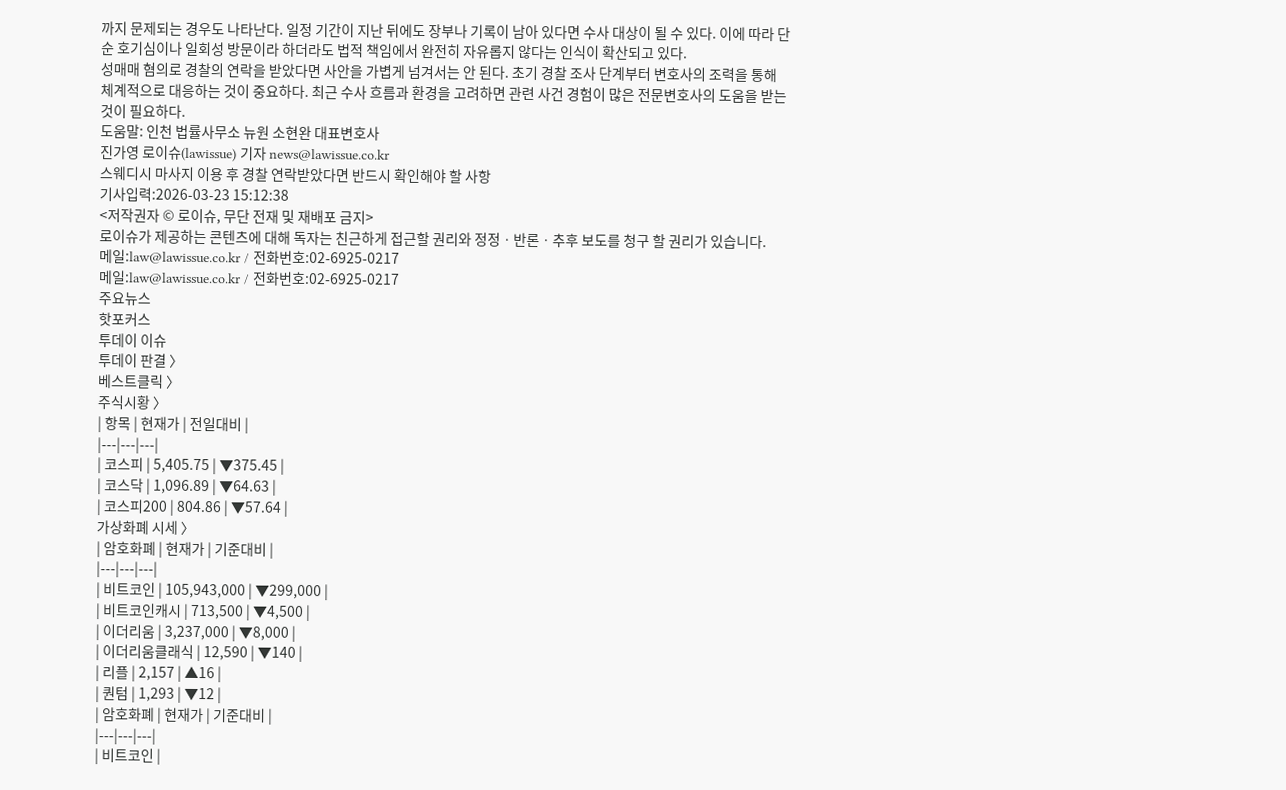까지 문제되는 경우도 나타난다. 일정 기간이 지난 뒤에도 장부나 기록이 남아 있다면 수사 대상이 될 수 있다. 이에 따라 단순 호기심이나 일회성 방문이라 하더라도 법적 책임에서 완전히 자유롭지 않다는 인식이 확산되고 있다.
성매매 혐의로 경찰의 연락을 받았다면 사안을 가볍게 넘겨서는 안 된다. 초기 경찰 조사 단계부터 변호사의 조력을 통해 체계적으로 대응하는 것이 중요하다. 최근 수사 흐름과 환경을 고려하면 관련 사건 경험이 많은 전문변호사의 도움을 받는 것이 필요하다.
도움말: 인천 법률사무소 뉴원 소현완 대표변호사
진가영 로이슈(lawissue) 기자 news@lawissue.co.kr
스웨디시 마사지 이용 후 경찰 연락받았다면 반드시 확인해야 할 사항
기사입력:2026-03-23 15:12:38
<저작권자 © 로이슈, 무단 전재 및 재배포 금지>
로이슈가 제공하는 콘텐츠에 대해 독자는 친근하게 접근할 권리와 정정ㆍ반론ㆍ추후 보도를 청구 할 권리가 있습니다.
메일:law@lawissue.co.kr / 전화번호:02-6925-0217
메일:law@lawissue.co.kr / 전화번호:02-6925-0217
주요뉴스
핫포커스
투데이 이슈
투데이 판결 〉
베스트클릭 〉
주식시황 〉
| 항목 | 현재가 | 전일대비 |
|---|---|---|
| 코스피 | 5,405.75 | ▼375.45 |
| 코스닥 | 1,096.89 | ▼64.63 |
| 코스피200 | 804.86 | ▼57.64 |
가상화폐 시세 〉
| 암호화폐 | 현재가 | 기준대비 |
|---|---|---|
| 비트코인 | 105,943,000 | ▼299,000 |
| 비트코인캐시 | 713,500 | ▼4,500 |
| 이더리움 | 3,237,000 | ▼8,000 |
| 이더리움클래식 | 12,590 | ▼140 |
| 리플 | 2,157 | ▲16 |
| 퀀텀 | 1,293 | ▼12 |
| 암호화폐 | 현재가 | 기준대비 |
|---|---|---|
| 비트코인 |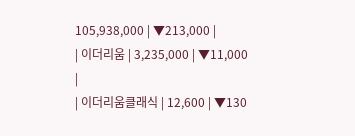105,938,000 | ▼213,000 |
| 이더리움 | 3,235,000 | ▼11,000 |
| 이더리움클래식 | 12,600 | ▼130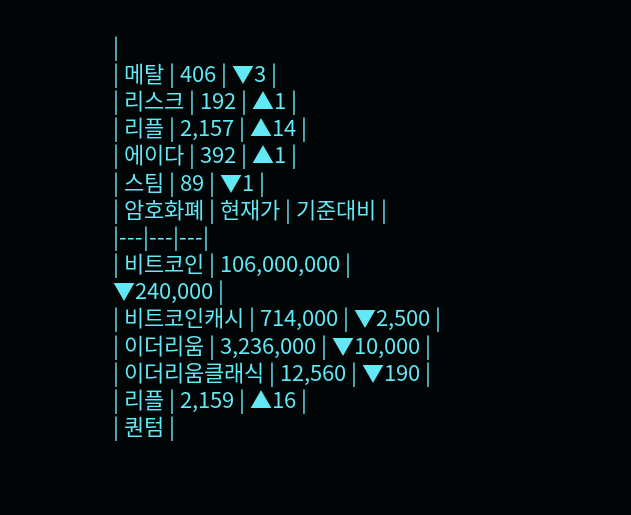|
| 메탈 | 406 | ▼3 |
| 리스크 | 192 | ▲1 |
| 리플 | 2,157 | ▲14 |
| 에이다 | 392 | ▲1 |
| 스팀 | 89 | ▼1 |
| 암호화폐 | 현재가 | 기준대비 |
|---|---|---|
| 비트코인 | 106,000,000 | ▼240,000 |
| 비트코인캐시 | 714,000 | ▼2,500 |
| 이더리움 | 3,236,000 | ▼10,000 |
| 이더리움클래식 | 12,560 | ▼190 |
| 리플 | 2,159 | ▲16 |
| 퀀텀 |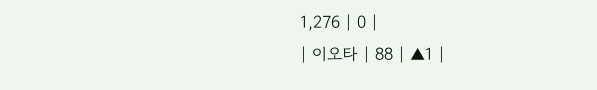1,276 | 0 |
| 이오타 | 88 | ▲1 |